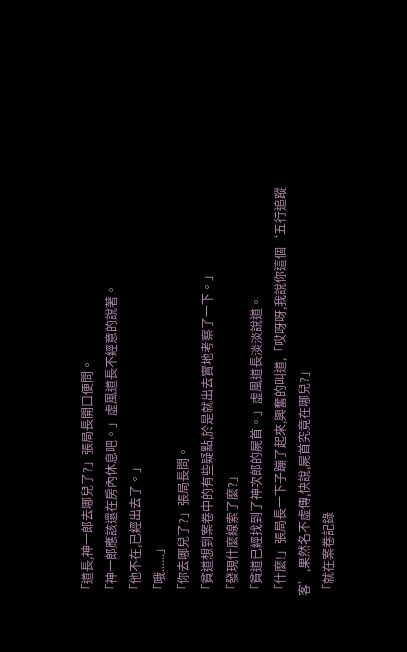「道長,神一郎去哪兒了?」張局長開口便問。
「神一郎應該還在房內休息吧。」虛風道長不經意的說著。
「他不在,已經出去了。」
「哦......」
「你去哪兒了?」張局長問。
「貧道想到案卷中的有些疑點,於是就出去實地考察了一下。」
「發現什麼線索了麼?」
「貧道已經找到了神次郎的屍首。」虛風道長淡淡說道。
「什麼!」張局長一下子蹦了起來,興奮的叫道,「哎呀呀,我說你這個‘五行追蹤客’,果然名不虛傳,快說,屍首究竟在哪兒?」
「就在案卷記錄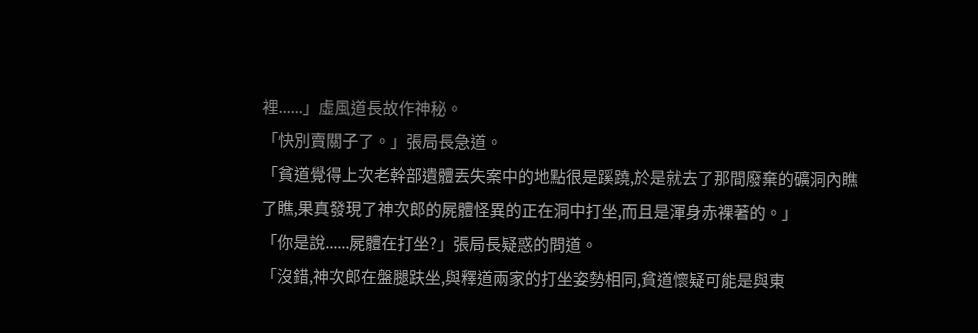裡......」虛風道長故作神秘。
「快別賣關子了。」張局長急道。
「貧道覺得上次老幹部遺體丟失案中的地點很是蹊蹺,於是就去了那間廢棄的礦洞內瞧了瞧,果真發現了神次郎的屍體怪異的正在洞中打坐,而且是渾身赤裸著的。」
「你是說......屍體在打坐?」張局長疑惑的問道。
「沒錯,神次郎在盤腿趺坐,與釋道兩家的打坐姿勢相同,貧道懷疑可能是與東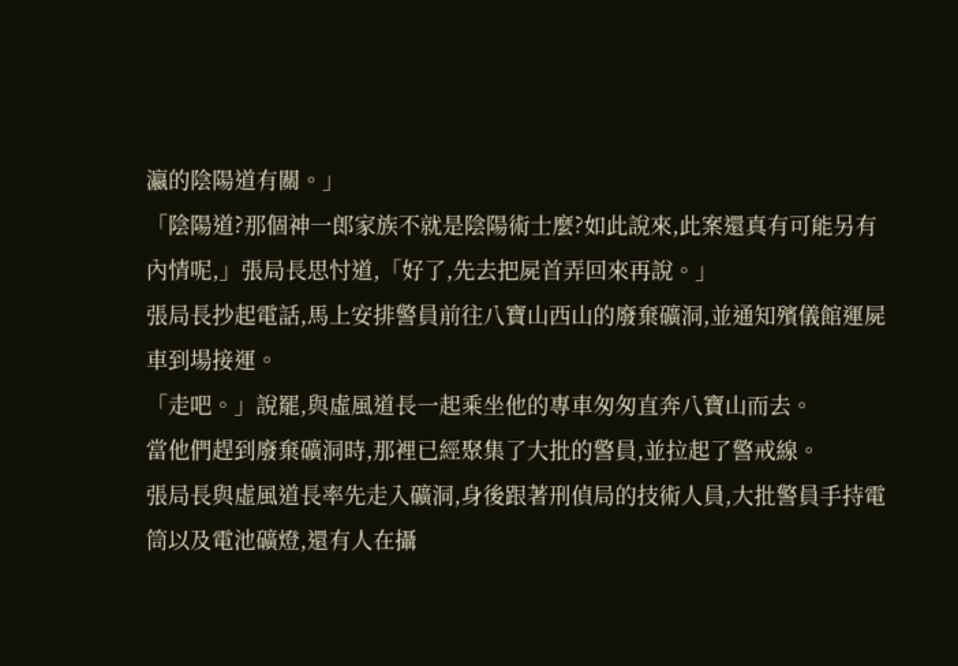瀛的陰陽道有關。」
「陰陽道?那個神一郎家族不就是陰陽術士麼?如此說來,此案還真有可能另有內情呢,」張局長思忖道,「好了,先去把屍首弄回來再說。」
張局長抄起電話,馬上安排警員前往八寶山西山的廢棄礦洞,並通知殯儀館運屍車到場接運。
「走吧。」說罷,與虛風道長一起乘坐他的專車匆匆直奔八寶山而去。
當他們趕到廢棄礦洞時,那裡已經聚集了大批的警員,並拉起了警戒線。
張局長與虛風道長率先走入礦洞,身後跟著刑偵局的技術人員,大批警員手持電筒以及電池礦燈,還有人在攝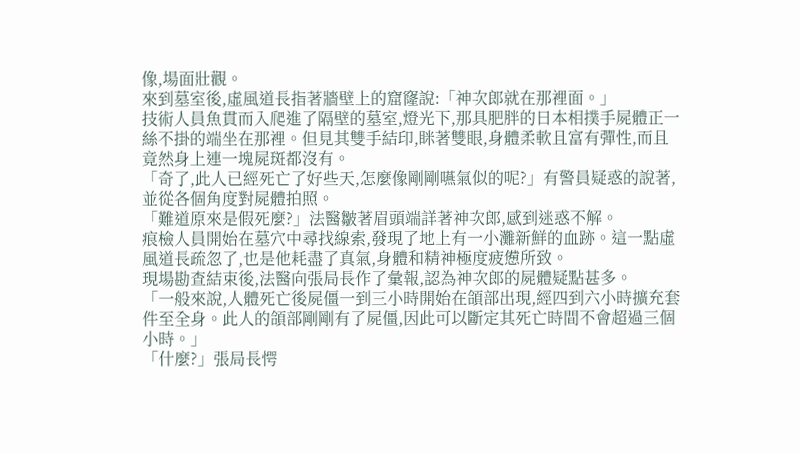像,場面壯觀。
來到墓室後,虛風道長指著牆壁上的窟窿說:「神次郎就在那裡面。」
技術人員魚貫而入爬進了隔壁的墓室,燈光下,那具肥胖的日本相撲手屍體正一絲不掛的端坐在那裡。但見其雙手結印,眯著雙眼,身體柔軟且富有彈性,而且竟然身上連一塊屍斑都沒有。
「奇了,此人已經死亡了好些天,怎麼像剛剛嚥氣似的呢?」有警員疑惑的說著,並從各個角度對屍體拍照。
「難道原來是假死麼?」法醫皺著眉頭端詳著神次郎,感到迷惑不解。
痕檢人員開始在墓穴中尋找線索,發現了地上有一小灘新鮮的血跡。這一點虛風道長疏忽了,也是他耗盡了真氣,身體和精神極度疲憊所致。
現場勘查結束後,法醫向張局長作了彙報,認為神次郎的屍體疑點甚多。
「一般來說,人體死亡後屍僵一到三小時開始在頜部出現,經四到六小時擴充套件至全身。此人的頜部剛剛有了屍僵,因此可以斷定其死亡時間不會超過三個小時。」
「什麼?」張局長愕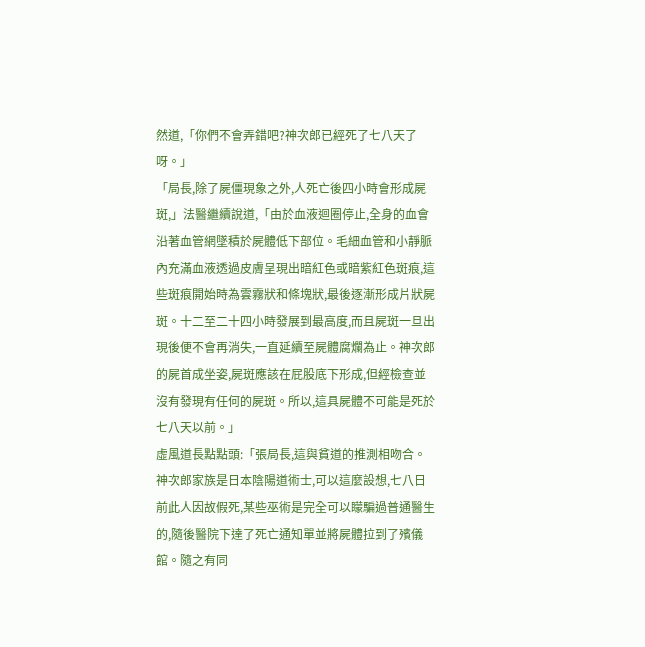然道,「你們不會弄錯吧?神次郎已經死了七八天了呀。」
「局長,除了屍僵現象之外,人死亡後四小時會形成屍斑,」法醫繼續說道,「由於血液迴圈停止,全身的血會沿著血管網墜積於屍體低下部位。毛細血管和小靜脈內充滿血液透過皮膚呈現出暗紅色或暗紫紅色斑痕,這些斑痕開始時為雲霧狀和條塊狀,最後逐漸形成片狀屍斑。十二至二十四小時發展到最高度,而且屍斑一旦出現後便不會再消失,一直延續至屍體腐爛為止。神次郎的屍首成坐姿,屍斑應該在屁股底下形成,但經檢查並沒有發現有任何的屍斑。所以,這具屍體不可能是死於七八天以前。」
虛風道長點點頭:「張局長,這與貧道的推測相吻合。神次郎家族是日本陰陽道術士,可以這麼設想,七八日前此人因故假死,某些巫術是完全可以矇騙過普通醫生的,隨後醫院下達了死亡通知單並將屍體拉到了殯儀館。隨之有同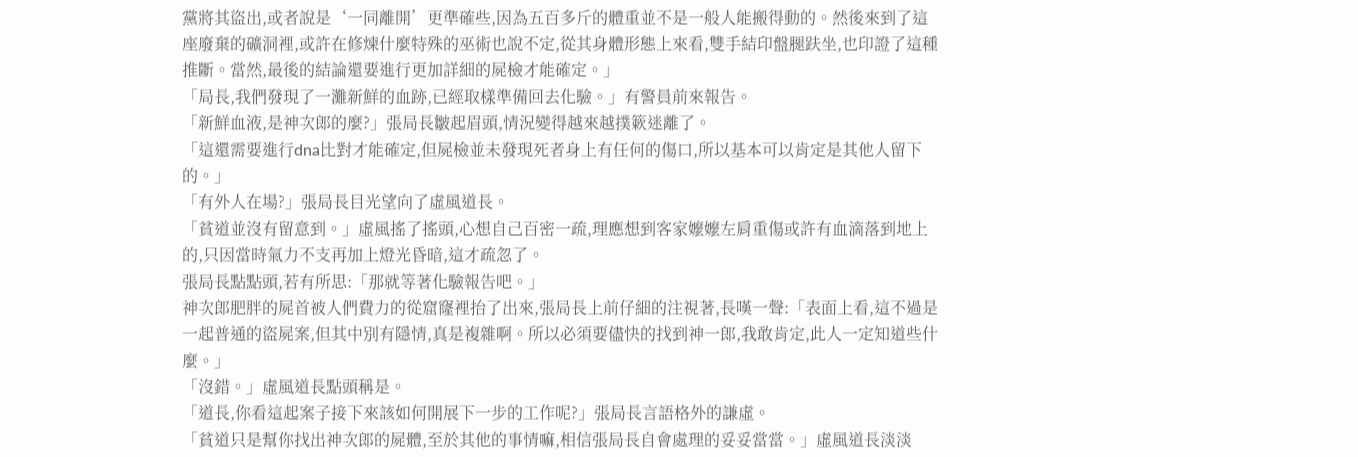黨將其盜出,或者說是‘一同離開’更準確些,因為五百多斤的體重並不是一般人能搬得動的。然後來到了這座廢棄的礦洞裡,或許在修煉什麼特殊的巫術也說不定,從其身體形態上來看,雙手結印盤腿趺坐,也印證了這種推斷。當然,最後的結論還要進行更加詳細的屍檢才能確定。」
「局長,我們發現了一灘新鮮的血跡,已經取樣準備回去化驗。」有警員前來報告。
「新鮮血液,是神次郎的麼?」張局長皺起眉頭,情況變得越來越撲簌迷離了。
「這還需要進行dna比對才能確定,但屍檢並未發現死者身上有任何的傷口,所以基本可以肯定是其他人留下的。」
「有外人在場?」張局長目光望向了虛風道長。
「貧道並沒有留意到。」虛風搖了搖頭,心想自己百密一疏,理應想到客家嬤嬤左肩重傷或許有血滴落到地上的,只因當時氣力不支再加上燈光昏暗,這才疏忽了。
張局長點點頭,若有所思:「那就等著化驗報告吧。」
神次郎肥胖的屍首被人們費力的從窟窿裡抬了出來,張局長上前仔細的注視著,長嘆一聲:「表面上看,這不過是一起普通的盜屍案,但其中別有隱情,真是複雜啊。所以必須要儘快的找到神一郎,我敢肯定,此人一定知道些什麼。」
「沒錯。」虛風道長點頭稱是。
「道長,你看這起案子接下來該如何開展下一步的工作呢?」張局長言語格外的謙虛。
「貧道只是幫你找出神次郎的屍體,至於其他的事情嘛,相信張局長自會處理的妥妥當當。」虛風道長淡淡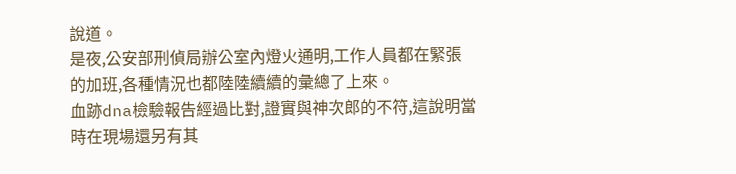說道。
是夜,公安部刑偵局辦公室內燈火通明,工作人員都在緊張的加班,各種情況也都陸陸續續的彙總了上來。
血跡dna檢驗報告經過比對,證實與神次郎的不符,這說明當時在現場還另有其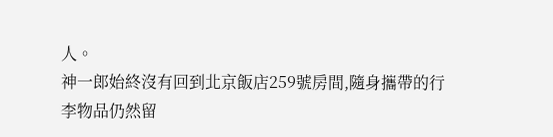人。
神一郎始終沒有回到北京飯店259號房間,隨身攜帶的行李物品仍然留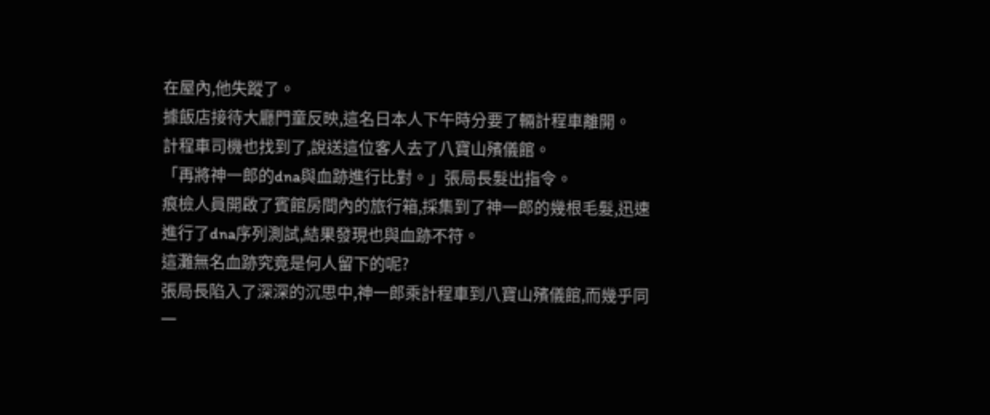在屋內,他失蹤了。
據飯店接待大廳門童反映,這名日本人下午時分要了輛計程車離開。
計程車司機也找到了,說送這位客人去了八寶山殯儀館。
「再將神一郎的dna與血跡進行比對。」張局長髮出指令。
痕檢人員開啟了賓館房間內的旅行箱,採集到了神一郎的幾根毛髮,迅速進行了dna序列測試,結果發現也與血跡不符。
這灘無名血跡究竟是何人留下的呢?
張局長陷入了深深的沉思中,神一郎乘計程車到八寶山殯儀館,而幾乎同一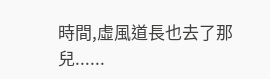時間,虛風道長也去了那兒......